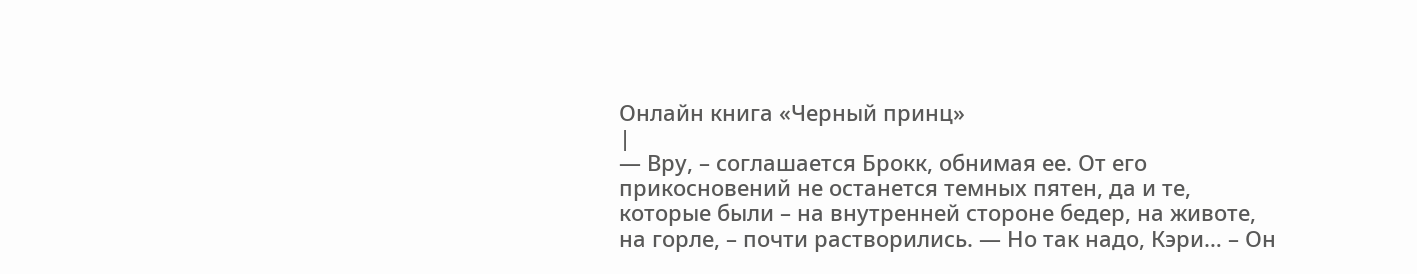Онлайн книга «Черный принц»
|
— Вру, – соглашается Брокк, обнимая ее. От его прикосновений не останется темных пятен, да и те, которые были – на внутренней стороне бедер, на животе, на горле, – почти растворились. — Но так надо, Кэри… – Он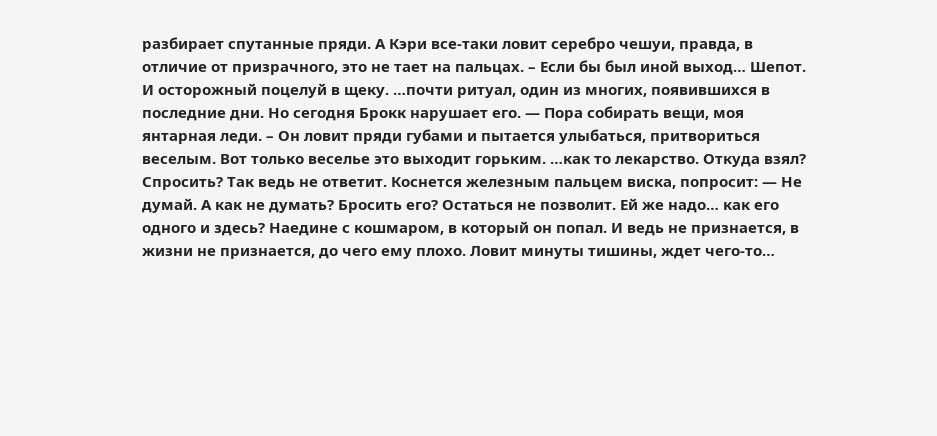разбирает спутанные пряди. А Кэри все-таки ловит серебро чешуи, правда, в отличие от призрачного, это не тает на пальцах. – Если бы был иной выход… Шепот. И осторожный поцелуй в щеку. …почти ритуал, один из многих, появившихся в последние дни. Но сегодня Брокк нарушает его. — Пора собирать вещи, моя янтарная леди. – Он ловит пряди губами и пытается улыбаться, притвориться веселым. Вот только веселье это выходит горьким. …как то лекарство. Откуда взял? Спросить? Так ведь не ответит. Коснется железным пальцем виска, попросит: — Не думай. А как не думать? Бросить его? Остаться не позволит. Ей же надо… как его одного и здесь? Наедине с кошмаром, в который он попал. И ведь не признается, в жизни не признается, до чего ему плохо. Ловит минуты тишины, ждет чего-то…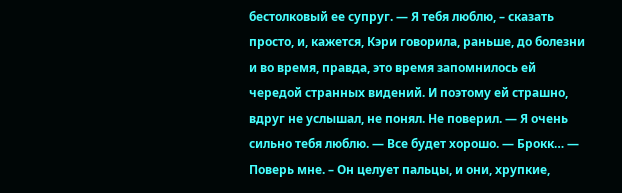бестолковый ее супруг. — Я тебя люблю, – сказать просто, и, кажется, Кэри говорила, раньше, до болезни и во время, правда, это время запомнилось ей чередой странных видений. И поэтому ей страшно, вдруг не услышал, не понял. Не поверил. — Я очень сильно тебя люблю. — Все будет хорошо. — Брокк… — Поверь мне. – Он целует пальцы, и они, хрупкие,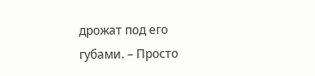дрожат под его губами. – Просто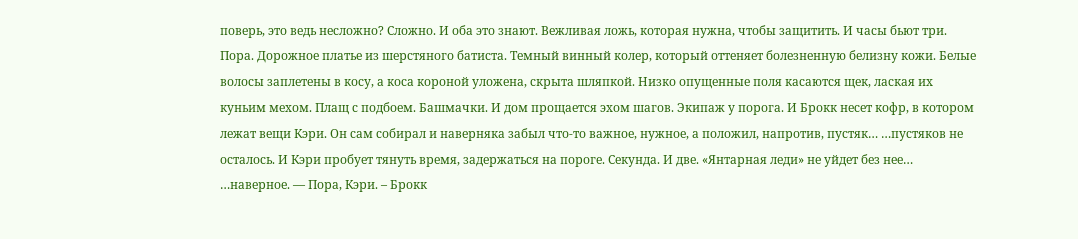поверь, это ведь несложно? Сложно. И оба это знают. Вежливая ложь, которая нужна, чтобы защитить. И часы бьют три. Пора. Дорожное платье из шерстяного батиста. Темный винный колер, который оттеняет болезненную белизну кожи. Белые волосы заплетены в косу, а коса короной уложена, скрыта шляпкой. Низко опущенные поля касаются щек, лаская их куньим мехом. Плащ с подбоем. Башмачки. И дом прощается эхом шагов. Экипаж у порога. И Брокк несет кофр, в котором лежат вещи Кэри. Он сам собирал и наверняка забыл что-то важное, нужное, а положил, напротив, пустяк… …пустяков не осталось. И Кэри пробует тянуть время, задержаться на пороге. Секунда. И две. «Янтарная леди» не уйдет без нее… …наверное. — Пора, Кэри. – Брокк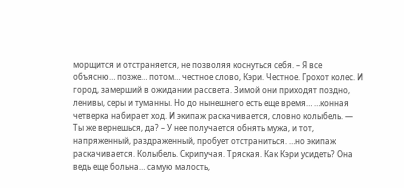морщится и отстраняется, не позволяя коснуться себя. – Я все объясню… позже… потом… честное слово, Кэри. Честное. Грохот колес. И город, замерший в ожидании рассвета. Зимой они приходят поздно, ленивы, серы и туманны. Но до нынешнего есть еще время… …конная четверка набирает ход. И экипаж раскачивается, словно колыбель. — Ты же вернешься, да? – У нее получается обнять мужа, и тот, напряженный, раздраженный, пробует отстраниться. …но экипаж раскачивается. Колыбель. Скрипучая. Тряская. Как Кэри усидеть? Она ведь еще больна… самую малость,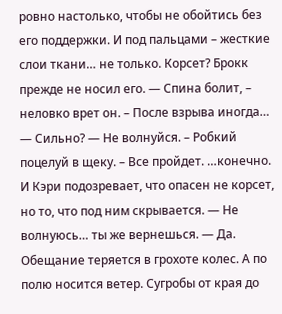ровно настолько, чтобы не обойтись без его поддержки. И под пальцами – жесткие слои ткани… не только. Корсет? Брокк прежде не носил его. — Спина болит, – неловко врет он. – После взрыва иногда… — Сильно? — Не волнуйся. – Робкий поцелуй в щеку. – Все пройдет. …конечно. И Кэри подозревает, что опасен не корсет, но то, что под ним скрывается. — Не волнуюсь… ты же вернешься. — Да. Обещание теряется в грохоте колес. А по полю носится ветер. Сугробы от края до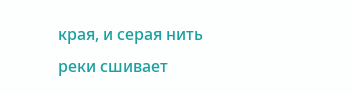края, и серая нить реки сшивает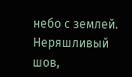небо с землей. Неряшливый шов,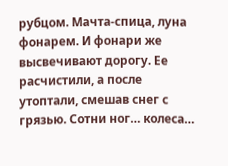рубцом. Мачта-спица, луна фонарем. И фонари же высвечивают дорогу. Ее расчистили, а после утоптали, смешав снег с грязью. Сотни ног… колеса…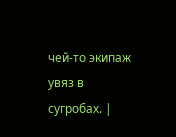чей-то экипаж увяз в сугробах. |